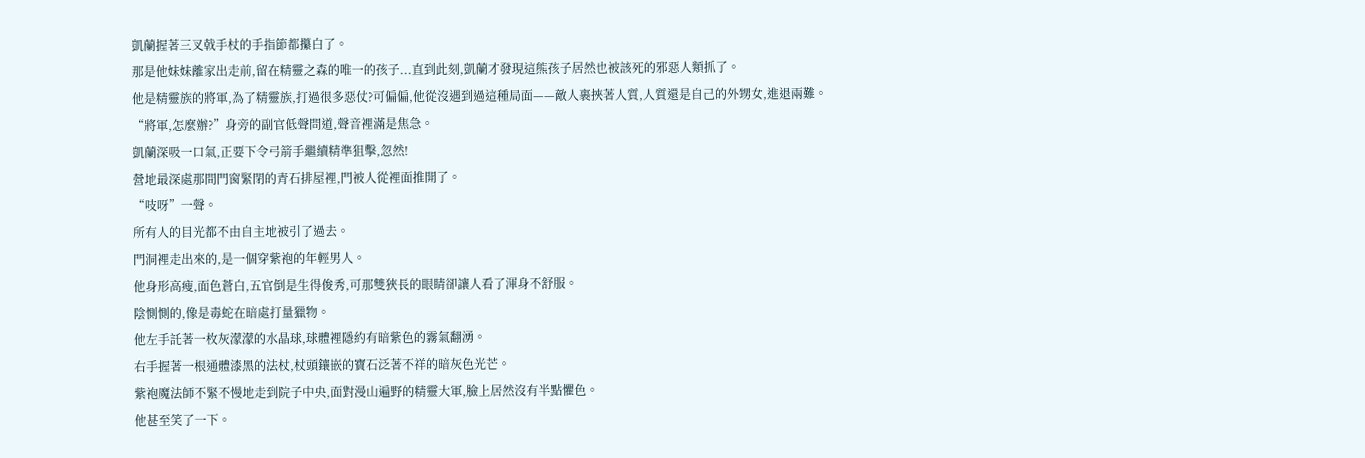凱蘭握著三叉戟手杖的手指節都攥白了。
那是他妹妹離家出走前,留在精靈之森的唯一的孩子...直到此刻,凱蘭才發現這熊孩子居然也被該死的邪惡人類抓了。
他是精靈族的將軍,為了精靈族,打過很多惡仗?可偏偏,他從沒遇到過這種局面——敵人裹挾著人質,人質還是自己的外甥女,進退兩難。
“將軍,怎麼辦?”身旁的副官低聲問道,聲音裡滿是焦急。
凱蘭深吸一口氣,正要下令弓箭手繼續精準狙擊,忽然!
營地最深處那間門窗緊閉的青石排屋裡,門被人從裡面推開了。
“吱呀”一聲。
所有人的目光都不由自主地被引了過去。
門洞裡走出來的,是一個穿紫袍的年輕男人。
他身形高瘦,面色蒼白,五官倒是生得俊秀,可那雙狹長的眼睛卻讓人看了渾身不舒服。
陰惻惻的,像是毒蛇在暗處打量獵物。
他左手託著一枚灰濛濛的水晶球,球體裡隱約有暗紫色的霧氣翻湧。
右手握著一根通體漆黑的法杖,杖頭鑲嵌的寶石泛著不祥的暗灰色光芒。
紫袍魔法師不緊不慢地走到院子中央,面對漫山遍野的精靈大軍,臉上居然沒有半點懼色。
他甚至笑了一下。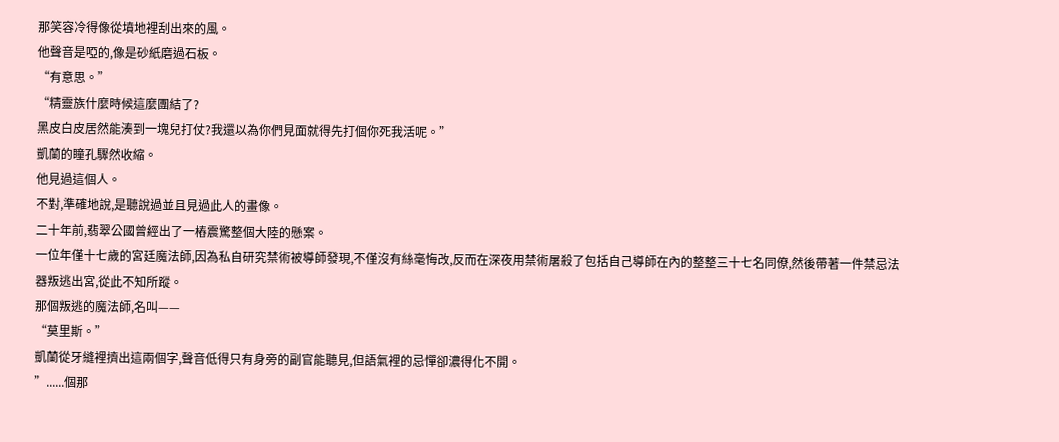那笑容冷得像從墳地裡刮出來的風。
他聲音是啞的,像是砂紙磨過石板。
“有意思。”
“精靈族什麼時候這麼團結了?
黑皮白皮居然能湊到一塊兒打仗?我還以為你們見面就得先打個你死我活呢。”
凱蘭的瞳孔驟然收縮。
他見過這個人。
不對,準確地說,是聽說過並且見過此人的畫像。
二十年前,翡翠公國曾經出了一樁震驚整個大陸的懸案。
一位年僅十七歲的宮廷魔法師,因為私自研究禁術被導師發現,不僅沒有絲毫悔改,反而在深夜用禁術屠殺了包括自己導師在內的整整三十七名同僚,然後帶著一件禁忌法器叛逃出宮,從此不知所蹤。
那個叛逃的魔法師,名叫——
“莫里斯。”
凱蘭從牙縫裡擠出這兩個字,聲音低得只有身旁的副官能聽見,但語氣裡的忌憚卻濃得化不開。
”......個那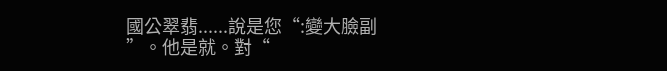國公翠翡......說是您“:變大臉副
”。他是就。對“